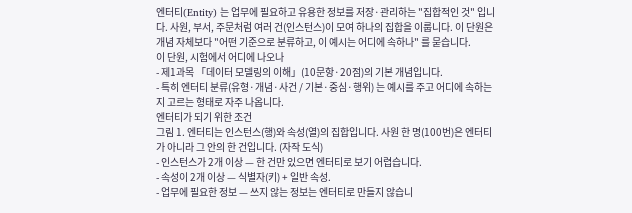엔터티(Entity) 는 업무에 필요하고 유용한 정보를 저장·관리하는 "집합적인 것" 입니다. 사원, 부서, 주문처럼 여러 건(인스턴스)이 모여 하나의 집합을 이룹니다. 이 단원은 개념 자체보다 "어떤 기준으로 분류하고, 이 예시는 어디에 속하나" 를 묻습니다.
이 단원, 시험에서 어디에 나오나
- 제1과목 「데이터 모델링의 이해」(10문항·20점)의 기본 개념입니다.
- 특히 엔터티 분류(유형·개념·사건 / 기본·중심·행위) 는 예시를 주고 어디에 속하는지 고르는 형태로 자주 나옵니다.
엔터티가 되기 위한 조건
그림 1. 엔터티는 인스턴스(행)와 속성(열)의 집합입니다. 사원 한 명(100번)은 엔터티가 아니라 그 안의 한 건입니다. (자작 도식)
- 인스턴스가 2개 이상 — 한 건만 있으면 엔터티로 보기 어렵습니다.
- 속성이 2개 이상 — 식별자(키) + 일반 속성.
- 업무에 필요한 정보 — 쓰지 않는 정보는 엔터티로 만들지 않습니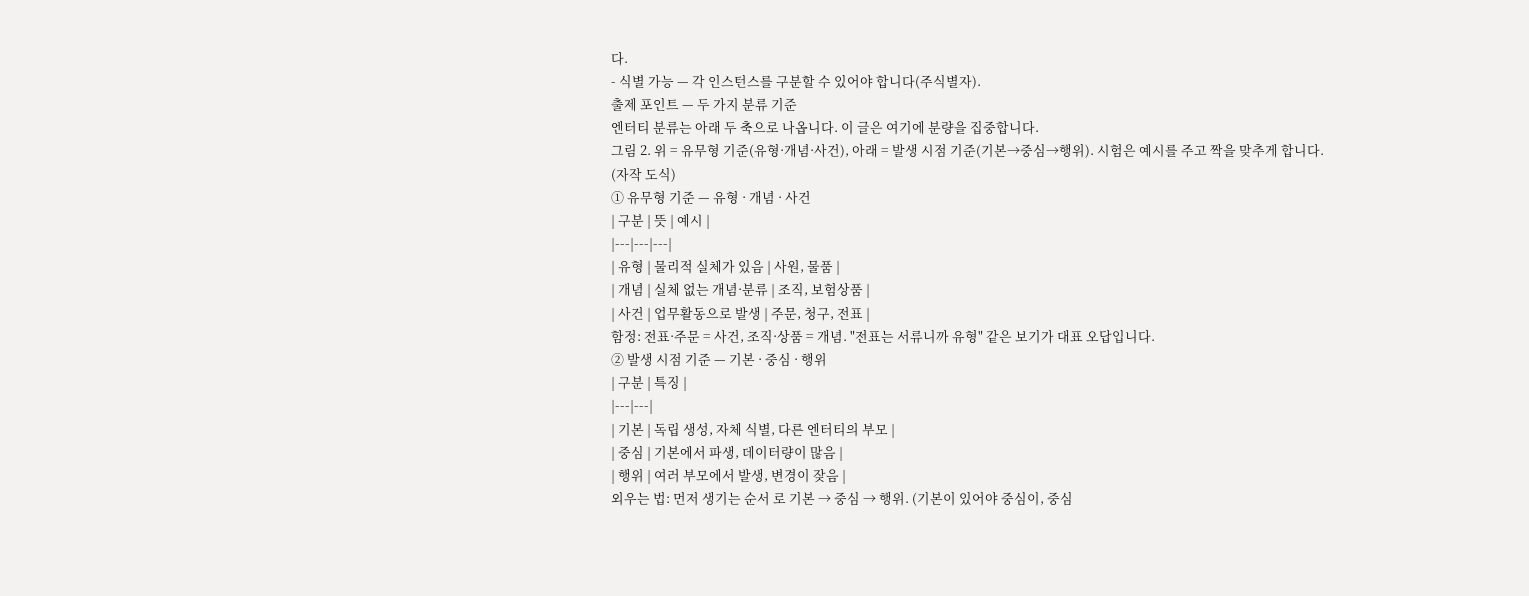다.
- 식별 가능 — 각 인스턴스를 구분할 수 있어야 합니다(주식별자).
출제 포인트 — 두 가지 분류 기준
엔터티 분류는 아래 두 축으로 나옵니다. 이 글은 여기에 분량을 집중합니다.
그림 2. 위 = 유무형 기준(유형·개념·사건), 아래 = 발생 시점 기준(기본→중심→행위). 시험은 예시를 주고 짝을 맞추게 합니다. (자작 도식)
① 유무형 기준 — 유형 · 개념 · 사건
| 구분 | 뜻 | 예시 |
|---|---|---|
| 유형 | 물리적 실체가 있음 | 사원, 물품 |
| 개념 | 실체 없는 개념·분류 | 조직, 보험상품 |
| 사건 | 업무활동으로 발생 | 주문, 청구, 전표 |
함정: 전표·주문 = 사건, 조직·상품 = 개념. "전표는 서류니까 유형" 같은 보기가 대표 오답입니다.
② 발생 시점 기준 — 기본 · 중심 · 행위
| 구분 | 특징 |
|---|---|
| 기본 | 독립 생성, 자체 식별, 다른 엔터티의 부모 |
| 중심 | 기본에서 파생, 데이터량이 많음 |
| 행위 | 여러 부모에서 발생, 변경이 잦음 |
외우는 법: 먼저 생기는 순서 로 기본 → 중심 → 행위. (기본이 있어야 중심이, 중심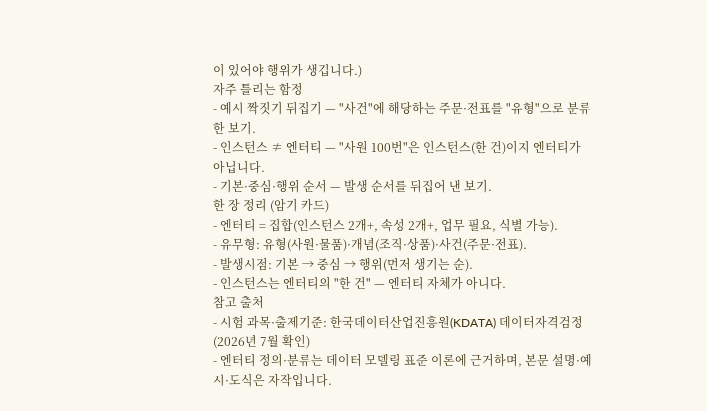이 있어야 행위가 생깁니다.)
자주 틀리는 함정
- 예시 짝짓기 뒤집기 — "사건"에 해당하는 주문·전표를 "유형"으로 분류한 보기.
- 인스턴스 ≠ 엔터티 — "사원 100번"은 인스턴스(한 건)이지 엔터티가 아닙니다.
- 기본·중심·행위 순서 — 발생 순서를 뒤집어 낸 보기.
한 장 정리 (암기 카드)
- 엔터티 = 집합(인스턴스 2개+, 속성 2개+, 업무 필요, 식별 가능).
- 유무형: 유형(사원·물품)·개념(조직·상품)·사건(주문·전표).
- 발생시점: 기본 → 중심 → 행위(먼저 생기는 순).
- 인스턴스는 엔터티의 "한 건" — 엔터티 자체가 아니다.
참고 출처
- 시험 과목·출제기준: 한국데이터산업진흥원(KDATA) 데이터자격검정 (2026년 7월 확인)
- 엔터티 정의·분류는 데이터 모델링 표준 이론에 근거하며, 본문 설명·예시·도식은 자작입니다.